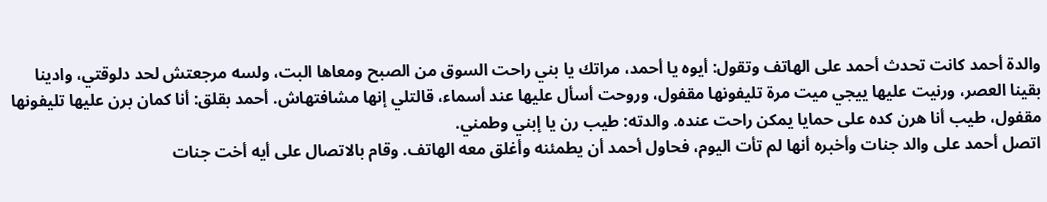والدة أحمد كانت تحدث أحمد على الهاتف وتقول: أيوه يا أحمد، مراتك يا بني راحت السوق من الصبح ومعاها البت، ولسه مرجعتش لحد دلوقتي، وادينا بقينا العصر، ورنيت عليها ييجي ميت مرة تليفونها مقفول، وروحت أسأل عليها عند أسماء، قالتلي إنها مشافتهاش. أحمد بقلق: أنا كمان برن عليها تليفونها مقفول، طيب أنا هرن كده على حمايا يمكن راحت عنده. والدته: طيب رن يا إبني وطمني.
اتصل أحمد على والد جنات وأخبره أنها لم تأت اليوم، فحاول أحمد أن يطمئنه وأغلق معه الهاتف. وقام بالاتصال على أيه أخت جنات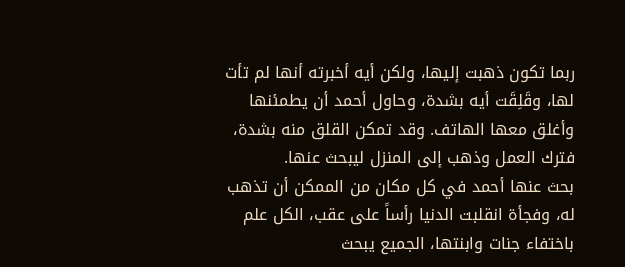ربما تكون ذهبت إليها، ولكن أيه أخبرته أنها لم تأت لها، وقَلِقَت أيه بشدة، وحاول أحمد أن يطمئنها وأغلق معها الهاتف. وقد تمكن القلق منه بشدة، فترك العمل وذهب إلى المنزل ليبحث عنها.
بحث عنها أحمد في كل مكان من الممكن أن تذهب له، وفجأة انقلبت الدنيا رأساً على عقب، الكل علم باختفاء جنات وابنتها، الجميع يبحث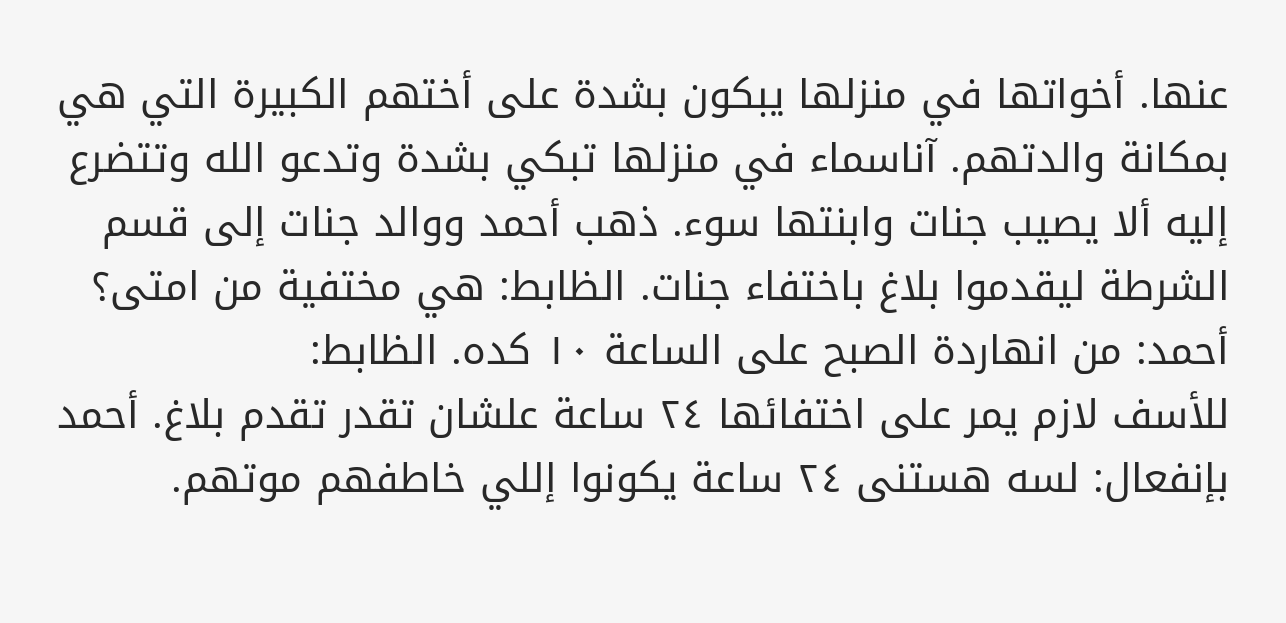عنها. أخواتها في منزلها يبكون بشدة على أختهم الكبيرة التي هي بمكانة والدتهم. آناسماء في منزلها تبكي بشدة وتدعو الله وتتضرع إليه ألا يصيب جنات وابنتها سوء. ذهب أحمد ووالد جنات إلى قسم الشرطة ليقدموا بلاغ باختفاء جنات. الظابط: هي مختفية من امتى؟ أحمد: من انهاردة الصبح على الساعة ١٠ كده. الظابط:
للأسف لازم يمر على اختفائها ٢٤ ساعة علشان تقدر تقدم بلاغ. أحمد بإنفعال: لسه هستنى ٢٤ ساعة يكونوا إللي خاطفهم موتهم.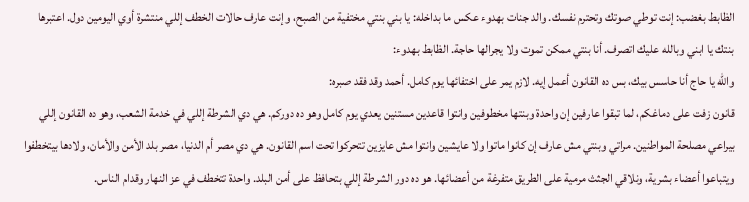الظابط بغضب: إنت توطي صوتك وتحترم نفسك. والد جنات بهدوء عكس ما بداخله: يا بني بنتي مختفية من الصبح، وإنت عارف حالات الخطف إللي منتشرة أوي اليومين دول. اعتبرها بنتك يا ابني وبالله عليك اتصرف. أنا بنتي ممكن تموت ولا يجرالها حاجة. الظابط بهدوء:
والله يا حاج أنا حاسس بيك، بس ده القانون أعمل إيه. لازم يمر على اختفائها يوم كامل. أحمد وقد فقد صبره:
قانون زفت على دماغكم، لما تبقوا عارفين إن واحدة وبنتها مخطوفين وانتوا قاعدين مستنين يعدي يوم كامل وهو ده دوركم. هي دي الشرطة إللي في خدمة الشعب، وهو ده القانون إللي بيراعي مصلحة المواطنين. مراتي وبنتي مش عارف إن كانوا ماتوا ولا عايشين وانتوا مش عايزين تتحركوا تحت اسم القانون. هي دي مصر أم الدنيا، مصر بلد الأمن والأمان، ولادها بيتخطفوا ويتباعوا أعضاء بشرية، ونلاقي الجثث مرمية على الطريق متفرغة من أعضائها. هو ده دور الشرطة إللي بتحافظ على أمن البلد. واحدة تتخطف في عز النهار وقدام الناس.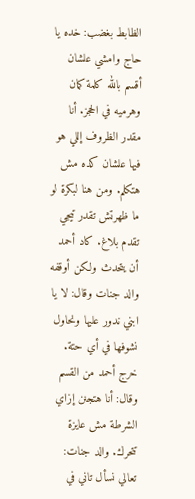الظابط بغضب: خده يا حاج وامشي علشان أقسم بالله كلمة كمان وهرميه في الحجز. أنا مقدر الظروف إللي هو فيها علشان كده مش هتكلم. ومن هنا لبكرة لو ما ظهرتش تقدر تيجي تقدم بلاغ. كاد أحمد أن يتحدث ولكن أوقفه والد جنات وقال: لا يا ابني ندور عليها ونحاول نشوفها في أي حتة. خرج أحمد من القسم وقال: أنا هتجنن إزاي الشرطة مش عايزة تتحرك. والد جنات: تعالي نسأل تاني في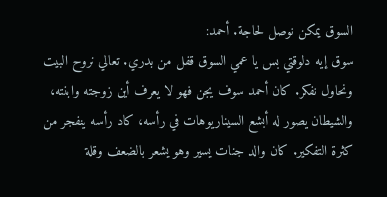السوق يمكن نوصل لحاجة. أحمد:
سوق إيه دلوقتي بس يا عمي السوق قفل من بدري. تعالي نروح البيت ونحاول نفكر. كان أحمد سوف يجن فهو لا يعرف أين زوجته وابنته، والشيطان يصور له أبشع السيناريوهات في رأسه، كاد رأسه ينفجر من كثرة التفكير. كان والد جنات يسير وهو يشعر بالضعف وقلة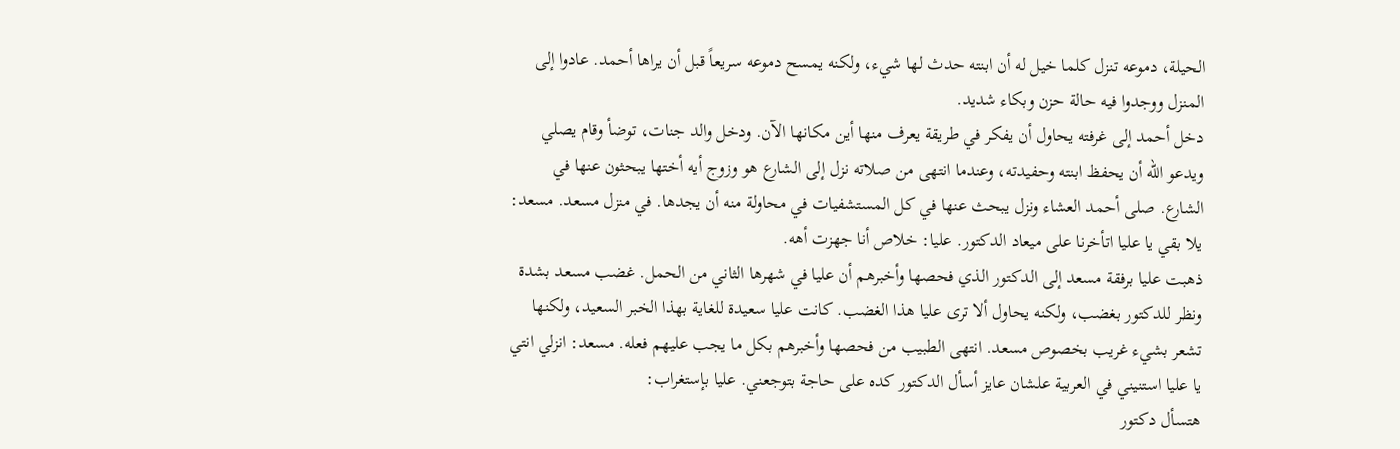الحيلة، دموعه تنزل كلما خيل له أن ابنته حدث لها شيء، ولكنه يمسح دموعه سريعاً قبل أن يراها أحمد. عادوا إلى المنزل ووجدوا فيه حالة حزن وبكاء شديد.
دخل أحمد إلى غرفته يحاول أن يفكر في طريقة يعرف منها أين مكانها الآن. ودخل والد جنات، توضأ وقام يصلي ويدعو الله أن يحفظ ابنته وحفيدته، وعندما انتهى من صلاته نزل إلى الشارع هو وزوج أيه أختها يبحثون عنها في الشارع. صلى أحمد العشاء ونزل يبحث عنها في كل المستشفيات في محاولة منه أن يجدها. في منزل مسعد. مسعد: يلا بقي يا عليا اتأخرنا على ميعاد الدكتور. عليا: خلاص أنا جهزت أهه.
ذهبت عليا برفقة مسعد إلى الدكتور الذي فحصها وأخبرهم أن عليا في شهرها الثاني من الحمل. غضب مسعد بشدة ونظر للدكتور بغضب، ولكنه يحاول ألا ترى عليا هذا الغضب. كانت عليا سعيدة للغاية بهذا الخبر السعيد، ولكنها تشعر بشيء غريب بخصوص مسعد. انتهى الطبيب من فحصها وأخبرهم بكل ما يجب عليهم فعله. مسعد: انزلي انتي يا عليا استنيني في العربية علشان عايز أسأل الدكتور كده على حاجة بتوجعني. عليا بإستغراب:
هتسأل دكتور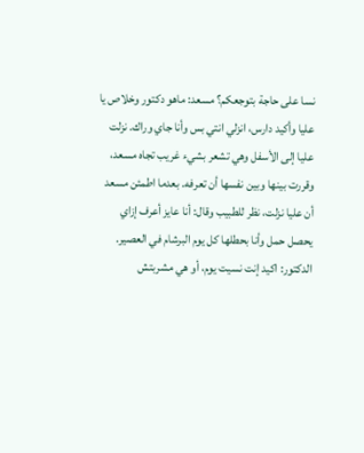نسا على حاجة بتوجعكم؟ مسعد: ماهو دكتور وخلاص يا عليا وأكيد دارس، انزلي انتي بس وأنا جاي وراك. نزلت عليا إلى الأسفل وهي تشعر بشيء غريب تجاه مسعد، وقررت بينها وبين نفسها أن تعرفه. بعدما اطمئن مسعد أن عليا نزلت، نظر للطبيب وقال: أنا عايز أعرف إزاي يحصل حمل وأنا بحطلها كل يوم البرشام في العصير. الدكتور: اكيد إنت نسيت يوم، أو هي مشربتش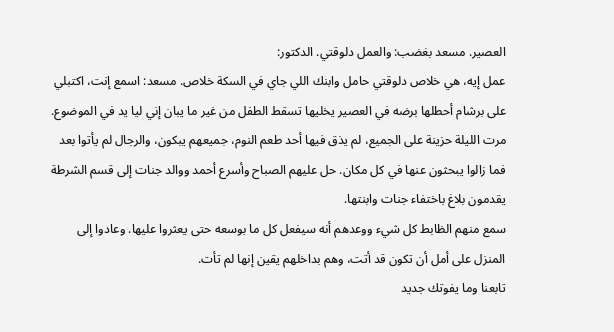العصير. مسعد بغضب: والعمل دلوقتي. الدكتور:
عمل إيه، هي خلاص دلوقتي حامل وابنك اللي جاي في السكة خلاص. مسعد: اسمع إنت، اكتبلي على برشام أحطلها برضه في العصير يخليها تسقط الطفل من غير ما يبان إني ليا يد في الموضوع. مرت الليلة حزينة على الجميع، لم يذق فيها أحد طعم النوم، جميعهم يبكون، والرجال لم يأتوا بعد فما زالوا يبحثون عنها في كل مكان. حل عليهم الصباح وأسرع أحمد ووالد جنات إلى قسم الشرطة يقدمون بلاغ باختفاء جنات وابنتها.
سمع منهم الظابط كل شيء ووعدهم أنه سيفعل كل ما بوسعه حتى يعثروا عليها. وعادوا إلى المنزل على أمل أن تكون قد أتت، وهم بداخلهم يقين إنها لم تأت.
تابعنا وما يفوتك جديد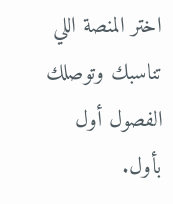اختر المنصة اللي تناسبك وتوصلك الفصول أول بأول.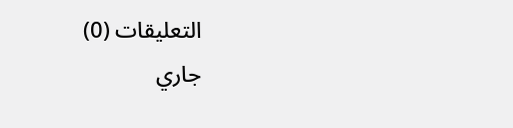التعليقات (0)
جاري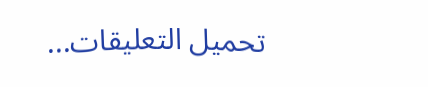تحميل التعليقات...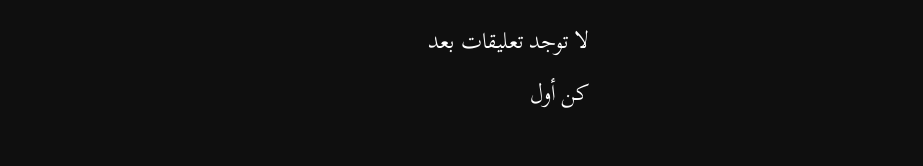لا توجد تعليقات بعد
كن أول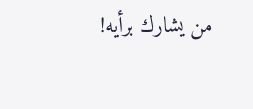من يشارك برأيه!